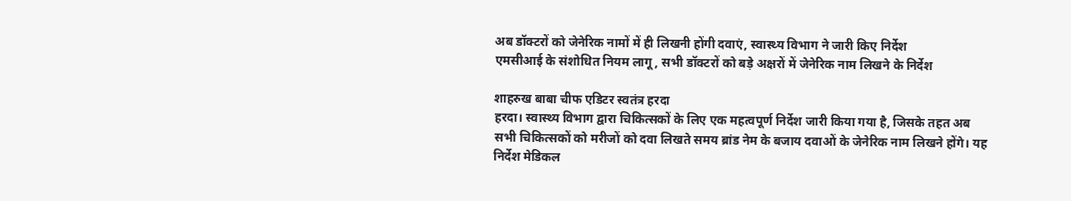अब डॉक्टरों को जेनेरिक नामों में ही लिखनी होंगी दवाएं, स्वास्थ्य विभाग ने जारी किए निर्देश
एमसीआई के संशोधित नियम लागू, सभी डॉक्टरों को बड़े अक्षरों में जेनेरिक नाम लिखने के निर्देश

शाहरुख बाबा चीफ एडिटर स्वतंत्र हरदा
हरदा। स्वास्थ्य विभाग द्वारा चिकित्सकों के लिए एक महत्वपूर्ण निर्देश जारी किया गया है, जिसके तहत अब सभी चिकित्सकों को मरीजों को दवा लिखते समय ब्रांड नेम के बजाय दवाओं के जेनेरिक नाम लिखने होंगे। यह निर्देश मेडिकल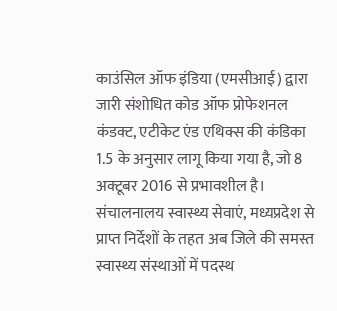काउंसिल ऑफ इंडिया (एमसीआई) द्वारा जारी संशोधित कोड ऑफ प्रोफेशनल कंडक्ट, एटीकेट एंड एथिक्स की कंडिका 1.5 के अनुसार लागू किया गया है, जो 8 अक्टूबर 2016 से प्रभावशील है। संचालनालय स्वास्थ्य सेवाएं, मध्यप्रदेश से प्राप्त निर्देशों के तहत अब जिले की समस्त स्वास्थ्य संस्थाओं में पदस्थ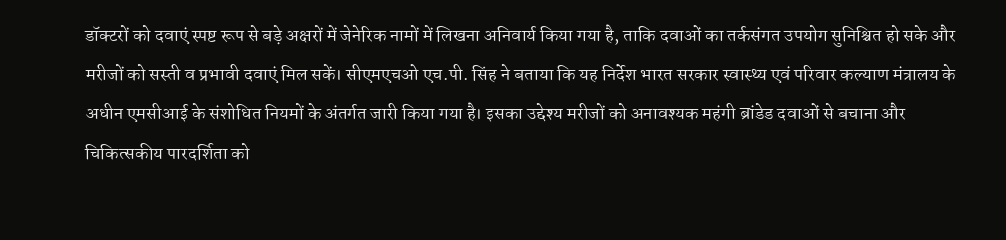डॉक्टरों को दवाएं स्पष्ट रूप से बड़े अक्षरों में जेनेरिक नामों में लिखना अनिवार्य किया गया है, ताकि दवाओं का तर्कसंगत उपयोग सुनिश्चित हो सके और मरीजों को सस्ती व प्रभावी दवाएं मिल सकें। सीएमएचओ एच.पी. सिंह ने बताया कि यह निर्देश भारत सरकार स्वास्थ्य एवं परिवार कल्याण मंत्रालय के अधीन एमसीआई के संशोधित नियमों के अंतर्गत जारी किया गया है। इसका उद्देश्य मरीजों को अनावश्यक महंगी ब्रांडेड दवाओं से बचाना और चिकित्सकीय पारदर्शिता को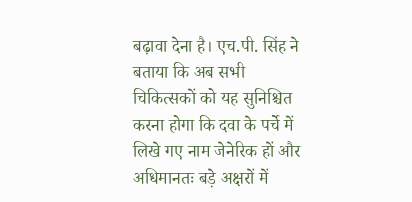बढ़ावा देना है। एच.पी. सिंह ने बताया कि अब सभी चिकित्सकों को यह सुनिश्चित करना होगा कि दवा के पर्चे में लिखे गए नाम जेनेरिक हों और अधिमानतः बड़े अक्षरों में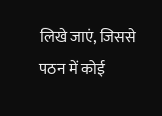लिखे जाएं, जिससे पठन में कोई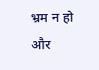भ्रम न हो और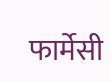फार्मेसी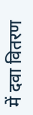में दवा वितरण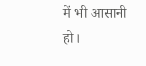में भी आसानी हो।